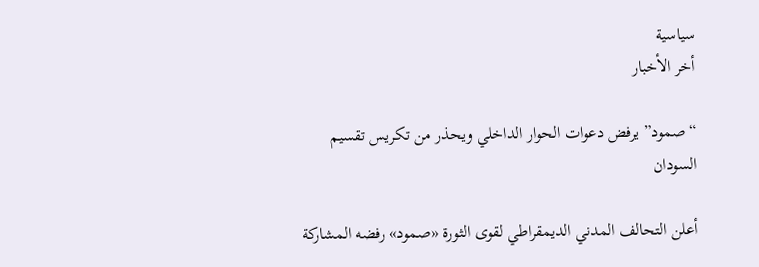سياسية
أخر الأخبار

“صمود” يرفض دعوات الحوار الداخلي ويحذر من تكريس تقسيم السودان

أعلن التحالف المدني الديمقراطي لقوى الثورة «صمود» رفضه المشاركة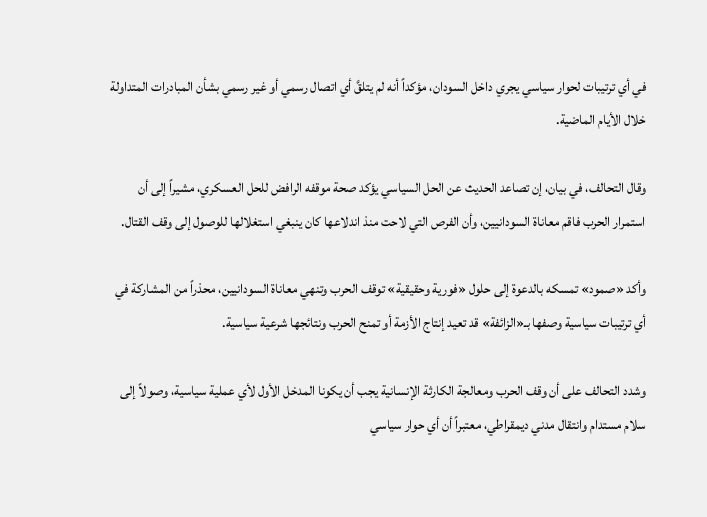في أي ترتيبات لحوار سياسي يجري داخل السودان، مؤكداً أنه لم يتلقَّ أي اتصال رسمي أو غير رسمي بشأن المبادرات المتداولة خلال الأيام الماضية.

وقال التحالف، في بيان، إن تصاعد الحديث عن الحل السياسي يؤكد صحة موقفه الرافض للحل العسكري، مشيراً إلى أن استمرار الحرب فاقم معاناة السودانيين، وأن الفرص التي لاحت منذ اندلاعها كان ينبغي استغلالها للوصول إلى وقف القتال.

وأكد «صمود» تمسكه بالدعوة إلى حلول «فورية وحقيقية» توقف الحرب وتنهي معاناة السودانيين، محذراً من المشاركة في أي ترتيبات سياسية وصفها بـ«الزائفة» قد تعيد إنتاج الأزمة أو تمنح الحرب ونتائجها شرعية سياسية.

وشدد التحالف على أن وقف الحرب ومعالجة الكارثة الإنسانية يجب أن يكونا المدخل الأول لأي عملية سياسية، وصولاً إلى سلام مستدام وانتقال مدني ديمقراطي، معتبراً أن أي حوار سياسي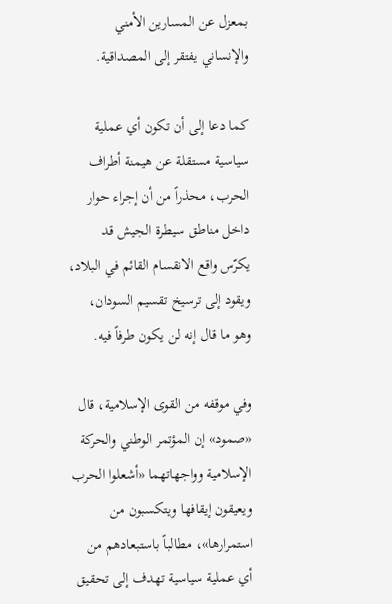بمعزل عن المسارين الأمني والإنساني يفتقر إلى المصداقية.

كما دعا إلى أن تكون أي عملية سياسية مستقلة عن هيمنة أطراف الحرب، محذراً من أن إجراء حوار داخل مناطق سيطرة الجيش قد يكرّس واقع الانقسام القائم في البلاد، ويقود إلى ترسيخ تقسيم السودان، وهو ما قال إنه لن يكون طرفاً فيه.

وفي موقفه من القوى الإسلامية، قال «صمود» إن المؤتمر الوطني والحركة الإسلامية وواجهاتهما «أشعلوا الحرب ويعيقون إيقافها ويتكسبون من استمرارها»، مطالباً باستبعادهم من أي عملية سياسية تهدف إلى تحقيق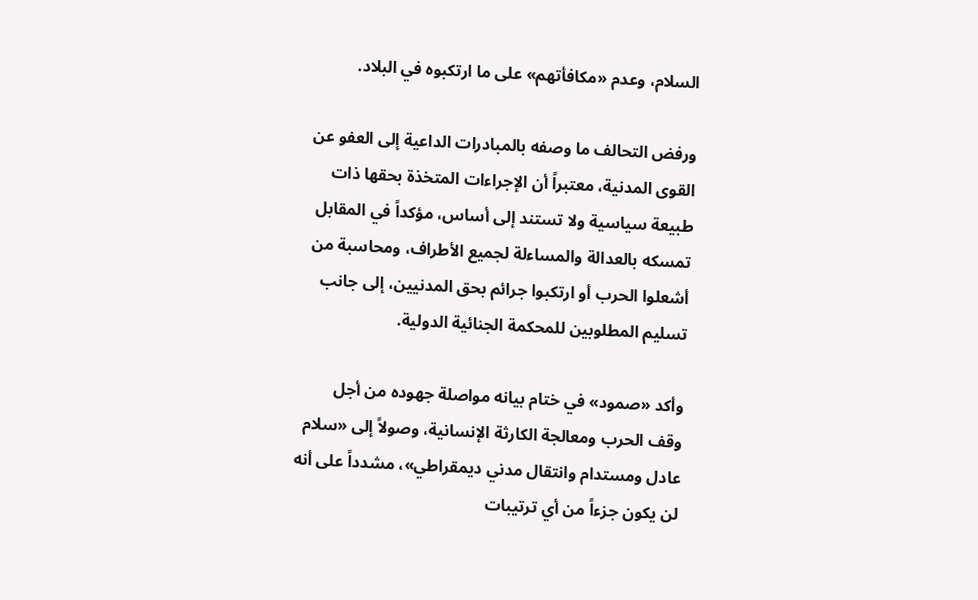السلام، وعدم «مكافأتهم» على ما ارتكبوه في البلاد.

ورفض التحالف ما وصفه بالمبادرات الداعية إلى العفو عن القوى المدنية، معتبراً أن الإجراءات المتخذة بحقها ذات طبيعة سياسية ولا تستند إلى أساس، مؤكداً في المقابل تمسكه بالعدالة والمساءلة لجميع الأطراف، ومحاسبة من أشعلوا الحرب أو ارتكبوا جرائم بحق المدنيين، إلى جانب تسليم المطلوبين للمحكمة الجنائية الدولية.

وأكد «صمود» في ختام بيانه مواصلة جهوده من أجل وقف الحرب ومعالجة الكارثة الإنسانية، وصولاً إلى «سلام عادل ومستدام وانتقال مدني ديمقراطي»، مشدداً على أنه لن يكون جزءاً من أي ترتيبات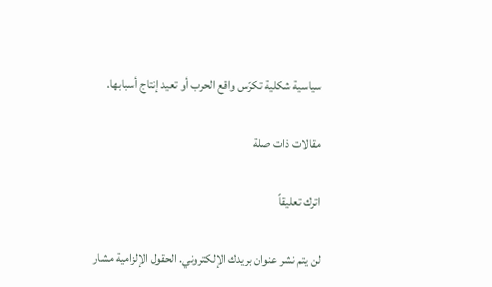سياسية شكلية تكرّس واقع الحرب أو تعيد إنتاج أسبابها.

مقالات ذات صلة

اترك تعليقاً

لن يتم نشر عنوان بريدك الإلكتروني. الحقول الإلزامية مشار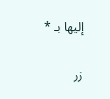إليها بـ *

زر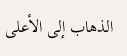الذهاب إلى الأعلى